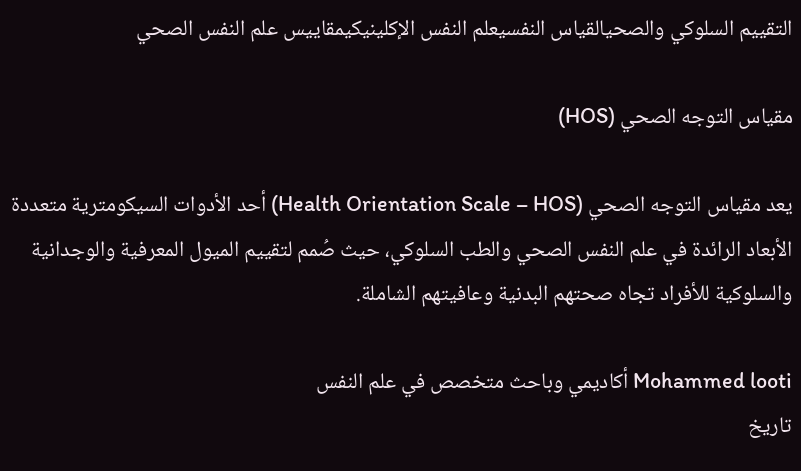التقييم السلوكي والصحيالقياس النفسيعلم النفس الإكلينيكيمقاييس علم النفس الصحي

مقياس التوجه الصحي (HOS)

يعد مقياس التوجه الصحي (Health Orientation Scale – HOS) أحد الأدوات السيكومترية متعددة الأبعاد الرائدة في علم النفس الصحي والطب السلوكي، حيث صُمم لتقييم الميول المعرفية والوجدانية والسلوكية للأفراد تجاه صحتهم البدنية وعافيتهم الشاملة.

Mohammed looti أكاديمي وباحث متخصص في علم النفس
تاريخ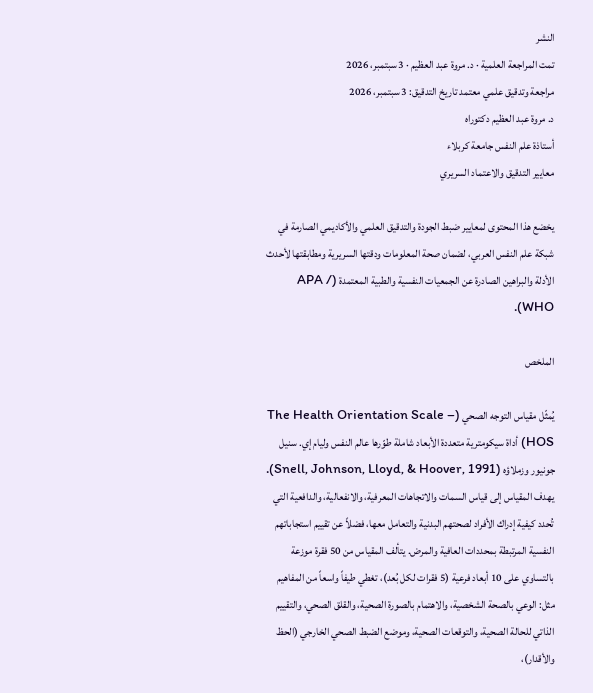النشر
تمت المراجعة العلمية · د. مروة عبد العظيم · 3 سبتمبر، 2026
مراجعة وتدقيق علمي معتمد تاريخ التدقيق: 3 سبتمبر، 2026
د. مروة عبد العظيم دكتوراه
أستاذة علم النفس جامعة كربلاء
معايير التدقيق والاعتماد السريري

يخضع هذا المحتوى لمعايير ضبط الجودة والتدقيق العلمي والأكاديمي الصارمة في شبكة علم النفس العربي، لضمان صحة المعلومات ودقتها السريرية ومطابقتها لأحدث الأدلة والبراهين الصادرة عن الجمعيات النفسية والطبية المعتمدة (APA / WHO).

الملخص

يُمثّل مقياس التوجه الصحي (The Health Orientation Scale – HOS) أداة سيكومترية متعددة الأبعاد شاملة طوّرها عالم النفس وليام إي. سنيل جونيور وزملاؤه (Snell, Johnson, Lloyd, & Hoover, 1991). يهدف المقياس إلى قياس السمات والاتجاهات المعرفية، والانفعالية، والدافعية التي تُحدد كيفية إدراك الأفراد لصحتهم البدنية والتعامل معها، فضلاً عن تقييم استجاباتهم النفسية المرتبطة بمحددات العافية والمرض. يتألف المقياس من 50 فقرة موزعة بالتساوي على 10 أبعاد فرعية (5 فقرات لكل بُعد)، تغطي طيفاً واسعاً من المفاهيم مثل: الوعي بالصحة الشخصية، والاهتمام بالصورة الصحية، والقلق الصحي، والتقييم الذاتي للحالة الصحية، والتوقعات الصحية، وموضع الضبط الصحي الخارجي (الحظ والأقدار)،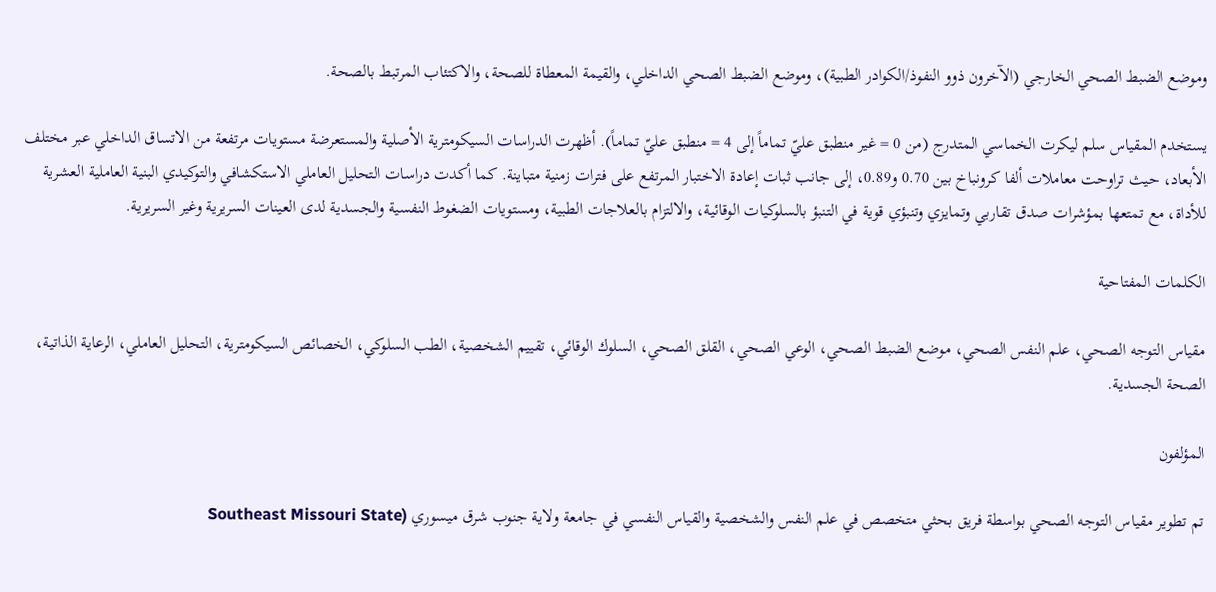وموضع الضبط الصحي الخارجي (الآخرون ذوو النفوذ/الكوادر الطبية)، وموضع الضبط الصحي الداخلي، والقيمة المعطاة للصحة، والاكتئاب المرتبط بالصحة.

يستخدم المقياس سلم ليكرت الخماسي المتدرج (من 0 = غير منطبق عليّ تماماً إلى 4 = منطبق عليّ تماماً). أظهرت الدراسات السيكومترية الأصلية والمستعرضة مستويات مرتفعة من الاتساق الداخلي عبر مختلف الأبعاد، حيث تراوحت معاملات ألفا كرونباخ بين 0.70 و0.89، إلى جانب ثبات إعادة الاختبار المرتفع على فترات زمنية متباينة. كما أكدت دراسات التحليل العاملي الاستكشافي والتوكيدي البنية العاملية العشرية للأداة، مع تمتعها بمؤشرات صدق تقاربي وتمايزي وتنبؤي قوية في التنبؤ بالسلوكيات الوقائية، والالتزام بالعلاجات الطبية، ومستويات الضغوط النفسية والجسدية لدى العينات السريرية وغير السريرية.

الكلمات المفتاحية

مقياس التوجه الصحي، علم النفس الصحي، موضع الضبط الصحي، الوعي الصحي، القلق الصحي، السلوك الوقائي، تقييم الشخصية، الطب السلوكي، الخصائص السيكومترية، التحليل العاملي، الرعاية الذاتية، الصحة الجسدية.

المؤلفون

تم تطوير مقياس التوجه الصحي بواسطة فريق بحثي متخصص في علم النفس والشخصية والقياس النفسي في جامعة ولاية جنوب شرق ميسوري (Southeast Missouri State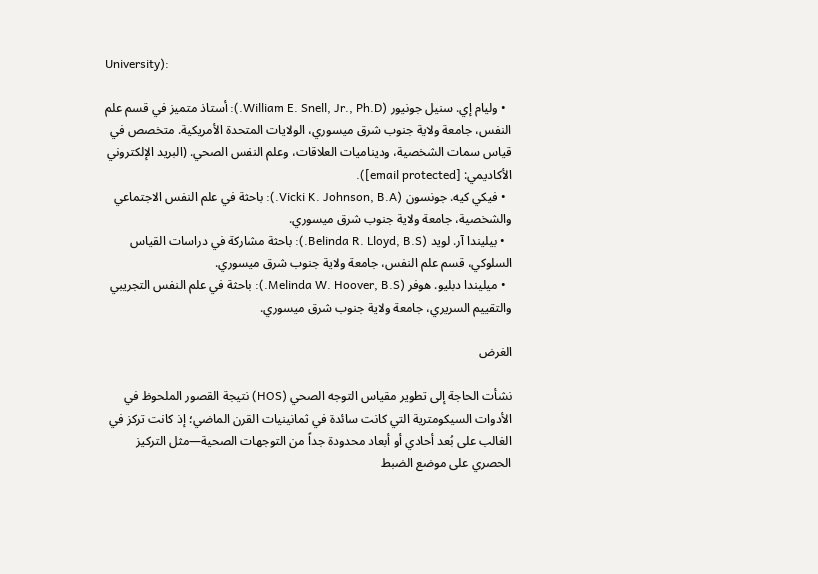University):

  • وليام إي. سنيل جونيور (William E. Snell, Jr., Ph.D.): أستاذ متميز في قسم علم النفس، جامعة ولاية جنوب شرق ميسوري، الولايات المتحدة الأمريكية. متخصص في قياس سمات الشخصية، وديناميات العلاقات، وعلم النفس الصحي. (البريد الإلكتروني الأكاديمي: [email protected]).
  • فيكي كيه. جونسون (Vicki K. Johnson, B.A.): باحثة في علم النفس الاجتماعي والشخصية، جامعة ولاية جنوب شرق ميسوري.
  • بيليندا آر. لويد (Belinda R. Lloyd, B.S.): باحثة مشاركة في دراسات القياس السلوكي، قسم علم النفس، جامعة ولاية جنوب شرق ميسوري.
  • ميليندا دبليو. هوفر (Melinda W. Hoover, B.S.): باحثة في علم النفس التجريبي والتقييم السريري، جامعة ولاية جنوب شرق ميسوري.

الغرض

نشأت الحاجة إلى تطوير مقياس التوجه الصحي (HOS) نتيجة القصور الملحوظ في الأدوات السيكومترية التي كانت سائدة في ثمانينيات القرن الماضي؛ إذ كانت تركز في الغالب على بُعد أحادي أو أبعاد محدودة جداً من التوجهات الصحية—مثل التركيز الحصري على موضع الضبط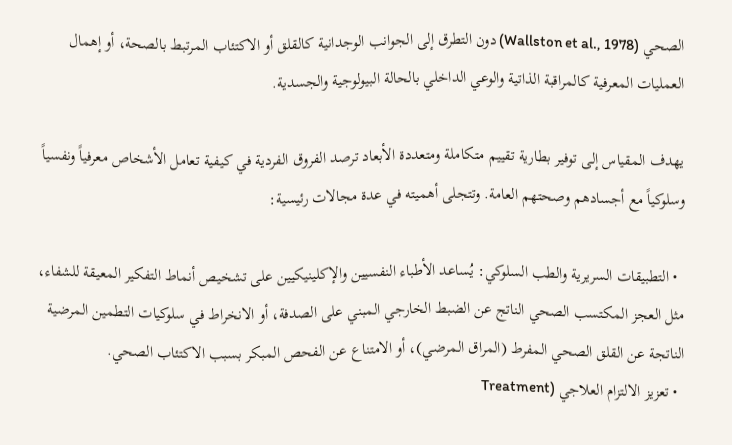الصحي (Wallston et al., 1978) دون التطرق إلى الجوانب الوجدانية كالقلق أو الاكتئاب المرتبط بالصحة، أو إهمال العمليات المعرفية كالمراقبة الذاتية والوعي الداخلي بالحالة البيولوجية والجسدية.

يهدف المقياس إلى توفير بطارية تقييم متكاملة ومتعددة الأبعاد ترصد الفروق الفردية في كيفية تعامل الأشخاص معرفياً ونفسياً وسلوكياً مع أجسادهم وصحتهم العامة. وتتجلى أهميته في عدة مجالات رئيسية:

  • التطبيقات السريرية والطب السلوكي: يُساعد الأطباء النفسيين والإكلينيكيين على تشخيص أنماط التفكير المعيقة للشفاء، مثل العجز المكتسب الصحي الناتج عن الضبط الخارجي المبني على الصدفة، أو الانخراط في سلوكيات التطمين المرضية الناتجة عن القلق الصحي المفرط (المراق المرضي)، أو الامتناع عن الفحص المبكر بسبب الاكتئاب الصحي.
  • تعزيز الالتزام العلاجي (Treatment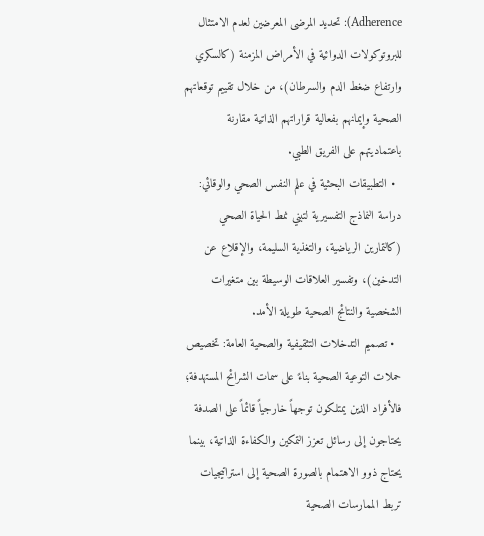Adherence): تحديد المرضى المعرضين لعدم الامتثال للبروتوكولات الدوائية في الأمراض المزمنة (كالسكري وارتفاع ضغط الدم والسرطان)، من خلال تقييم توقعاتهم الصحية وإيمانهم بفعالية قراراتهم الذاتية مقارنة باعتماديتهم على الفريق الطبي.
  • التطبيقات البحثية في علم النفس الصحي والوقائي: دراسة النماذج التفسيرية لتبني نمط الحياة الصحي (كالتمارين الرياضية، والتغذية السليمة، والإقلاع عن التدخين)، وتفسير العلاقات الوسيطة بين متغيرات الشخصية والنتائج الصحية طويلة الأمد.
  • تصميم التدخلات التثقيفية والصحية العامة: تخصيص حملات التوعية الصحية بناءً على سمات الشرائح المستهدفة؛ فالأفراد الذين يمتلكون توجهاً خارجياً قائماً على الصدفة يحتاجون إلى رسائل تعزز التمكين والكفاءة الذاتية، بينما يحتاج ذوو الاهتمام بالصورة الصحية إلى استراتيجيات تربط الممارسات الصحية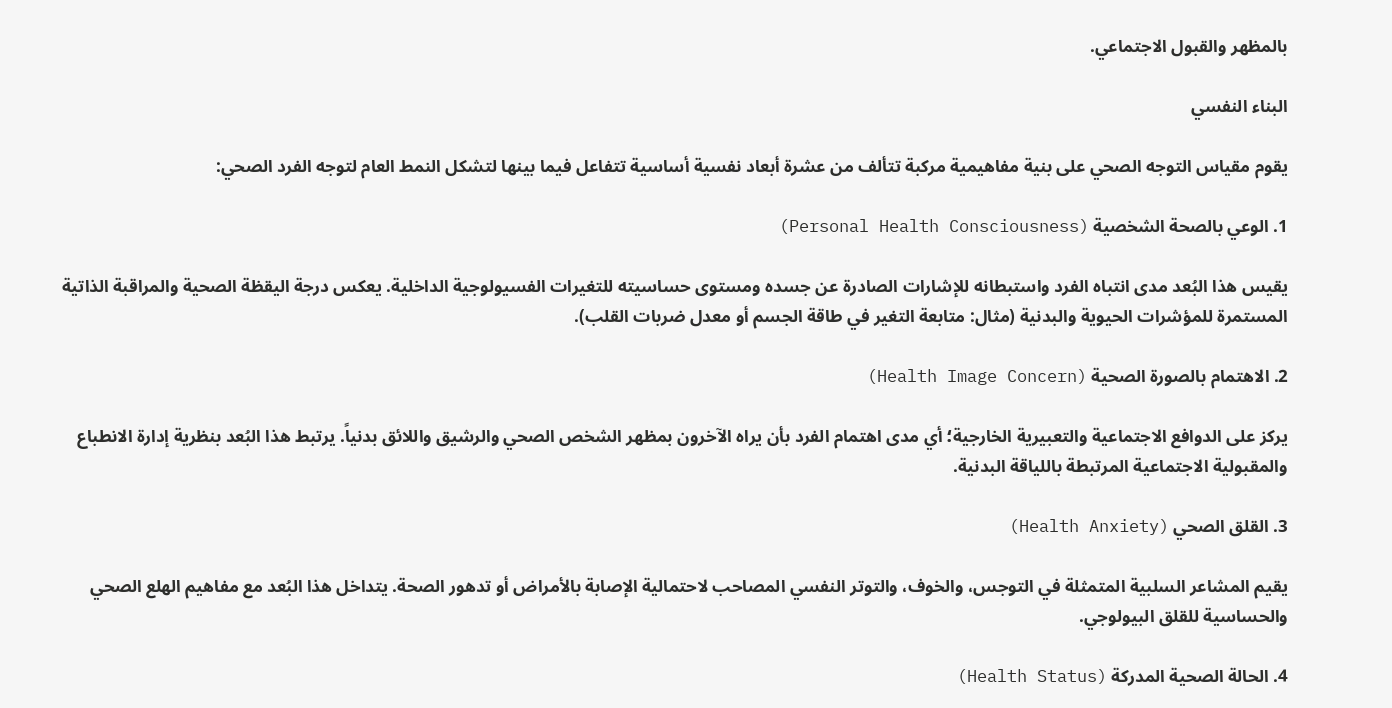بالمظهر والقبول الاجتماعي.

البناء النفسي

يقوم مقياس التوجه الصحي على بنية مفاهيمية مركبة تتألف من عشرة أبعاد نفسية أساسية تتفاعل فيما بينها لتشكل النمط العام لتوجه الفرد الصحي:

1. الوعي بالصحة الشخصية (Personal Health Consciousness)

يقيس هذا البُعد مدى انتباه الفرد واستبطانه للإشارات الصادرة عن جسده ومستوى حساسيته للتغيرات الفسيولوجية الداخلية. يعكس درجة اليقظة الصحية والمراقبة الذاتية المستمرة للمؤشرات الحيوية والبدنية (مثال: متابعة التغير في طاقة الجسم أو معدل ضربات القلب).

2. الاهتمام بالصورة الصحية (Health Image Concern)

يركز على الدوافع الاجتماعية والتعبيرية الخارجية؛ أي مدى اهتمام الفرد بأن يراه الآخرون بمظهر الشخص الصحي والرشيق واللائق بدنياً. يرتبط هذا البُعد بنظرية إدارة الانطباع والمقبولية الاجتماعية المرتبطة باللياقة البدنية.

3. القلق الصحي (Health Anxiety)

يقيم المشاعر السلبية المتمثلة في التوجس، والخوف، والتوتر النفسي المصاحب لاحتمالية الإصابة بالأمراض أو تدهور الصحة. يتداخل هذا البُعد مع مفاهيم الهلع الصحي والحساسية للقلق البيولوجي.

4. الحالة الصحية المدركة (Health Status)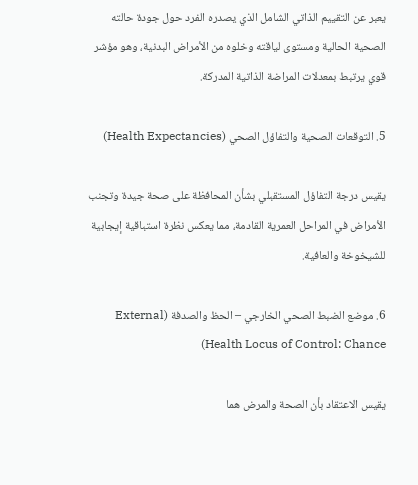يعبر عن التقييم الذاتي الشامل الذي يصدره الفرد حول جودة حالته الصحية الحالية ومستوى لياقته وخلوه من الأمراض البدنية، وهو مؤشر قوي يرتبط بمعدلات المراضة الذاتية المدركة.

5. التوقعات الصحية والتفاؤل الصحي (Health Expectancies)

يقيس درجة التفاؤل المستقبلي بشأن المحافظة على صحة جيدة وتجنب الأمراض في المراحل العمرية القادمة، مما يعكس نظرة استباقية إيجابية للشيخوخة والعافية.

6. موضع الضبط الصحي الخارجي – الحظ والصدفة (External Health Locus of Control: Chance)

يقيس الاعتقاد بأن الصحة والمرض هما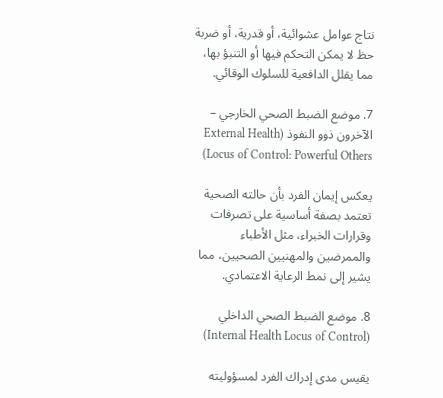نتاج عوامل عشوائية، أو قدرية، أو ضربة حظ لا يمكن التحكم فيها أو التنبؤ بها، مما يقلل الدافعية للسلوك الوقائي.

7. موضع الضبط الصحي الخارجي – الآخرون ذوو النفوذ (External Health Locus of Control: Powerful Others)

يعكس إيمان الفرد بأن حالته الصحية تعتمد بصفة أساسية على تصرفات وقرارات الخبراء، مثل الأطباء والممرضين والمهنيين الصحيين، مما يشير إلى نمط الرعاية الاعتمادي.

8. موضع الضبط الصحي الداخلي (Internal Health Locus of Control)

يقيس مدى إدراك الفرد لمسؤوليته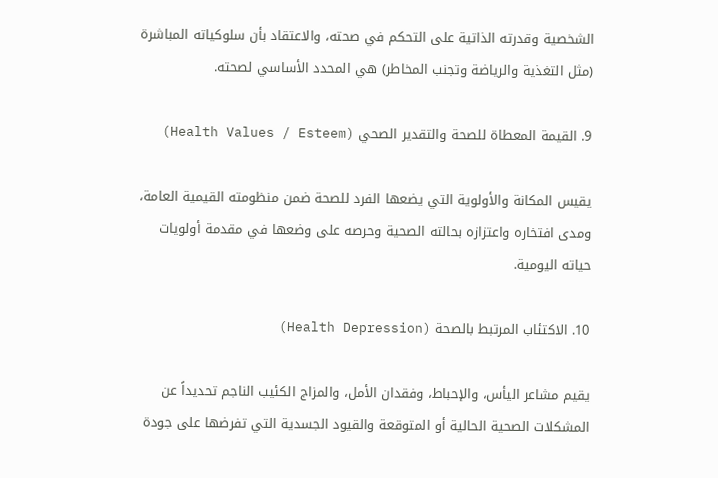الشخصية وقدرته الذاتية على التحكم في صحته، والاعتقاد بأن سلوكياته المباشرة (مثل التغذية والرياضة وتجنب المخاطر) هي المحدد الأساسي لصحته.

9. القيمة المعطاة للصحة والتقدير الصحي (Health Values / Esteem)

يقيس المكانة والأولوية التي يضعها الفرد للصحة ضمن منظومته القيمية العامة، ومدى افتخاره واعتزازه بحالته الصحية وحرصه على وضعها في مقدمة أولويات حياته اليومية.

10. الاكتئاب المرتبط بالصحة (Health Depression)

يقيم مشاعر اليأس، والإحباط، وفقدان الأمل، والمزاج الكئيب الناجم تحديداً عن المشكلات الصحية الحالية أو المتوقعة والقيود الجسدية التي تفرضها على جودة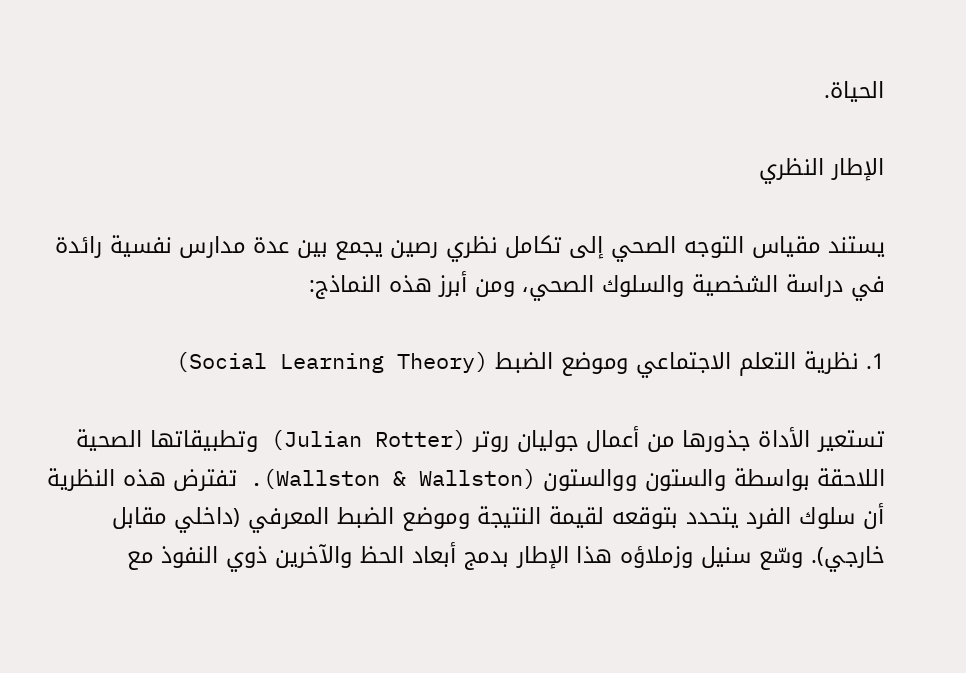الحياة.

الإطار النظري

يستند مقياس التوجه الصحي إلى تكامل نظري رصين يجمع بين عدة مدارس نفسية رائدة في دراسة الشخصية والسلوك الصحي، ومن أبرز هذه النماذج:

1. نظرية التعلم الاجتماعي وموضع الضبط (Social Learning Theory)

تستعير الأداة جذورها من أعمال جوليان روتر (Julian Rotter) وتطبيقاتها الصحية اللاحقة بواسطة والستون ووالستون (Wallston & Wallston). تفترض هذه النظرية أن سلوك الفرد يتحدد بتوقعه لقيمة النتيجة وموضع الضبط المعرفي (داخلي مقابل خارجي). وسّع سنيل وزملاؤه هذا الإطار بدمج أبعاد الحظ والآخرين ذوي النفوذ مع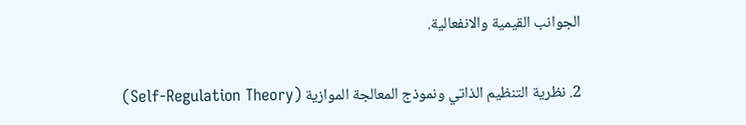الجوانب القيمية والانفعالية.

2. نظرية التنظيم الذاتي ونموذج المعالجة الموازية (Self-Regulation Theory)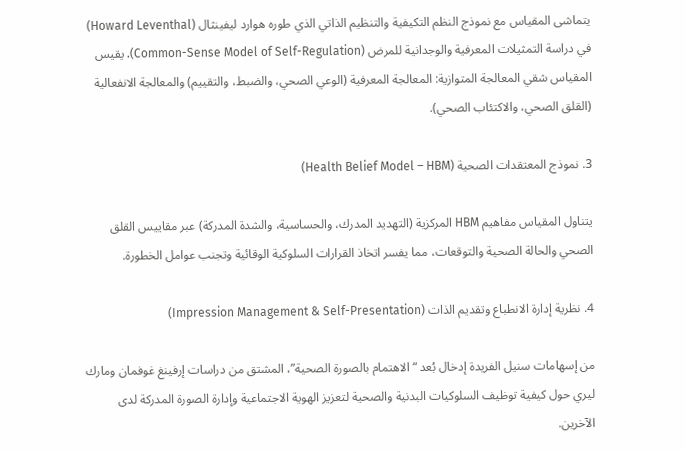يتماشى المقياس مع نموذج النظم التكيفية والتنظيم الذاتي الذي طوره هوارد ليفينثال (Howard Leventhal) في دراسة التمثيلات المعرفية والوجدانية للمرض (Common-Sense Model of Self-Regulation). يقيس المقياس شقي المعالجة المتوازية: المعالجة المعرفية (الوعي الصحي، والضبط، والتقييم) والمعالجة الانفعالية (القلق الصحي، والاكتئاب الصحي).

3. نموذج المعتقدات الصحية (Health Belief Model – HBM)

يتناول المقياس مفاهيم HBM المركزية (التهديد المدرك، والحساسية، والشدة المدركة) عبر مقاييس القلق الصحي والحالة الصحية والتوقعات، مما يفسر اتخاذ القرارات السلوكية الوقائية وتجنب عوامل الخطورة.

4. نظرية إدارة الانطباع وتقديم الذات (Impression Management & Self-Presentation)

من إسهامات سنيل الفريدة إدخال بُعد “الاهتمام بالصورة الصحية”، المشتق من دراسات إرفينغ غوفمان ومارك ليري حول كيفية توظيف السلوكيات البدنية والصحية لتعزيز الهوية الاجتماعية وإدارة الصورة المدركة لدى الآخرين.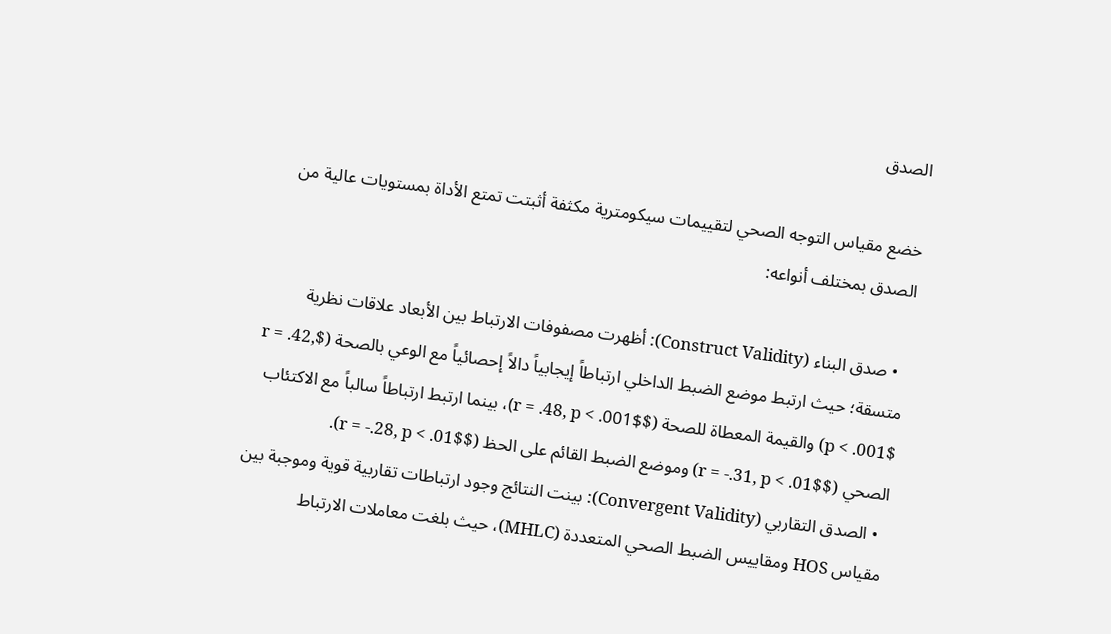الصدق

خضع مقياس التوجه الصحي لتقييمات سيكومترية مكثفة أثبتت تمتع الأداة بمستويات عالية من الصدق بمختلف أنواعه:

  • صدق البناء (Construct Validity): أظهرت مصفوفات الارتباط بين الأبعاد علاقات نظرية متسقة؛ حيث ارتبط موضع الضبط الداخلي ارتباطاً إيجابياً دالاً إحصائياً مع الوعي بالصحة ($r = .42, p < .001$) والقيمة المعطاة للصحة ($r = .48, p < .001$)، بينما ارتبط ارتباطاً سالباً مع الاكتئاب الصحي ($r = -.31, p < .01$) وموضع الضبط القائم على الحظ ($r = -.28, p < .01$).
  • الصدق التقاربي (Convergent Validity): بينت النتائج وجود ارتباطات تقاربية قوية وموجبة بين مقياس HOS ومقاييس الضبط الصحي المتعددة (MHLC)، حيث بلغت معاملات الارتباط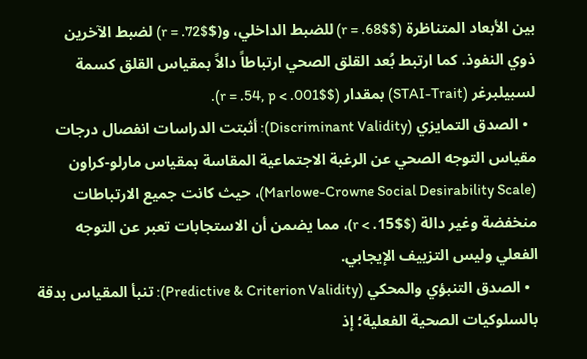بين الأبعاد المتناظرة ($r = .68$) للضبط الداخلي، و($r = .72$) لضبط الآخرين ذوي النفوذ. كما ارتبط بُعد القلق الصحي ارتباطاً دالاً بمقياس القلق كسمة لسبيلبرغر (STAI-Trait) بمقدار ($r = .54, p < .001$).
  • الصدق التمايزي (Discriminant Validity): أثبتت الدراسات انفصال درجات مقياس التوجه الصحي عن الرغبة الاجتماعية المقاسة بمقياس مارلو-كراون (Marlowe-Crowne Social Desirability Scale)، حيث كانت جميع الارتباطات منخفضة وغير دالة ($r < .15$)، مما يضمن أن الاستجابات تعبر عن التوجه الفعلي وليس التزييف الإيجابي.
  • الصدق التنبؤي والمحكي (Predictive & Criterion Validity): تنبأ المقياس بدقة بالسلوكيات الصحية الفعلية؛ إذ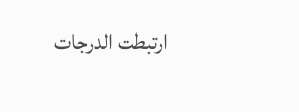ارتبطت الدرجات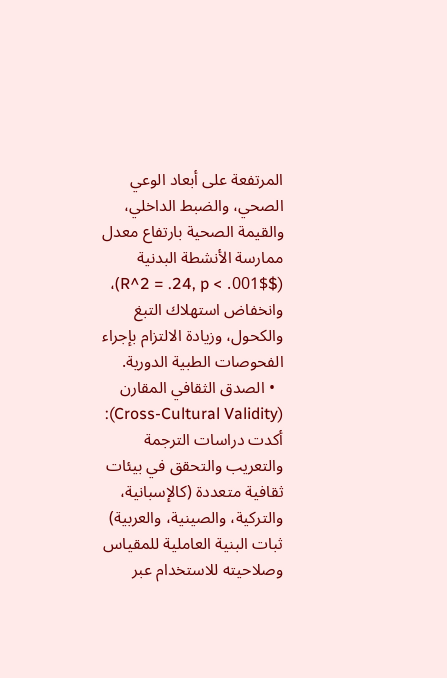المرتفعة على أبعاد الوعي الصحي، والضبط الداخلي، والقيمة الصحية بارتفاع معدل ممارسة الأنشطة البدنية ($R^2 = .24, p < .001$)، وانخفاض استهلاك التبغ والكحول، وزيادة الالتزام بإجراء الفحوصات الطبية الدورية.
  • الصدق الثقافي المقارن (Cross-Cultural Validity): أكدت دراسات الترجمة والتعريب والتحقق في بيئات ثقافية متعددة (كالإسبانية، والتركية، والصينية، والعربية) ثبات البنية العاملية للمقياس وصلاحيته للاستخدام عبر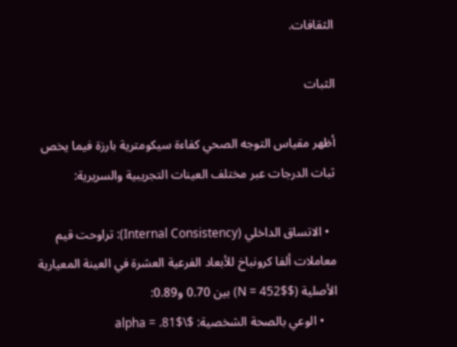الثقافات.

الثبات

أظهر مقياس التوجه الصحي كفاءة سيكومترية بارزة فيما يخص ثبات الدرجات عبر مختلف العينات التجريبية والسريرية:

  • الاتساق الداخلي (Internal Consistency): تراوحت قيم معاملات ألفا كرونباخ للأبعاد الفرعية العشرة في العينة المعيارية الأصلية ($N = 452$) بين 0.70 و0.89:
    • الوعي بالصحة الشخصية: $\alpha = .81$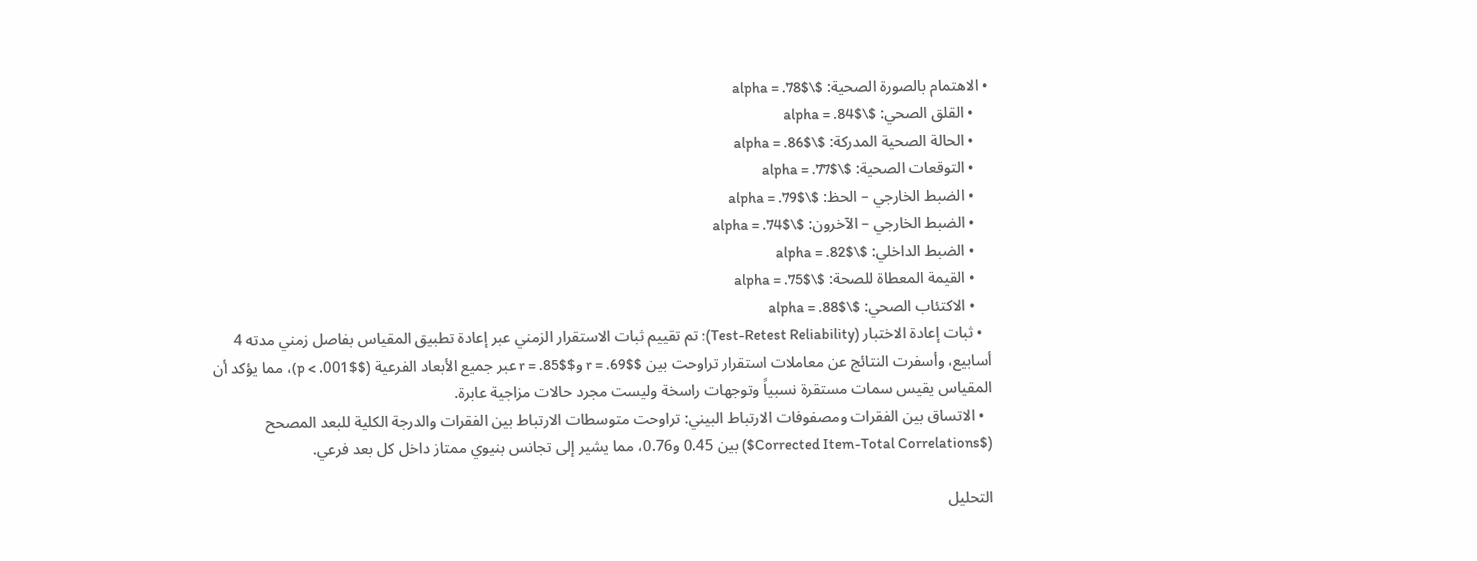• الاهتمام بالصورة الصحية: $\alpha = .78$
    • القلق الصحي: $\alpha = .84$
    • الحالة الصحية المدركة: $\alpha = .86$
    • التوقعات الصحية: $\alpha = .77$
    • الضبط الخارجي – الحظ: $\alpha = .79$
    • الضبط الخارجي – الآخرون: $\alpha = .74$
    • الضبط الداخلي: $\alpha = .82$
    • القيمة المعطاة للصحة: $\alpha = .75$
    • الاكتئاب الصحي: $\alpha = .88$
  • ثبات إعادة الاختبار (Test-Retest Reliability): تم تقييم ثبات الاستقرار الزمني عبر إعادة تطبيق المقياس بفاصل زمني مدته 4 أسابيع، وأسفرت النتائج عن معاملات استقرار تراوحت بين $r = .69$ و$r = .85$ عبر جميع الأبعاد الفرعية ($p < .001$)، مما يؤكد أن المقياس يقيس سمات مستقرة نسبياً وتوجهات راسخة وليست مجرد حالات مزاجية عابرة.
  • الاتساق بين الفقرات ومصفوفات الارتباط البيني: تراوحت متوسطات الارتباط بين الفقرات والدرجة الكلية للبعد المصحح ($Corrected Item-Total Correlations$) بين 0.45 و0.76، مما يشير إلى تجانس بنيوي ممتاز داخل كل بعد فرعي.

التحليل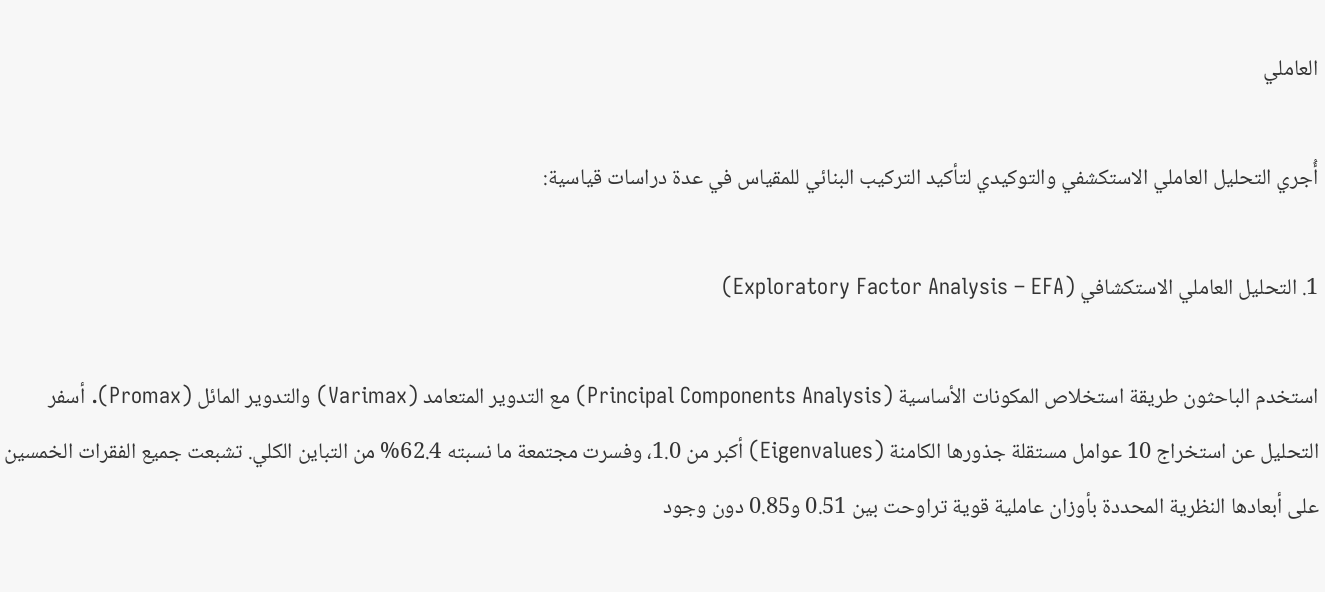العاملي

أُجري التحليل العاملي الاستكشفي والتوكيدي لتأكيد التركيب البنائي للمقياس في عدة دراسات قياسية:

1. التحليل العاملي الاستكشافي (Exploratory Factor Analysis – EFA)

استخدم الباحثون طريقة استخلاص المكونات الأساسية (Principal Components Analysis) مع التدوير المتعامد (Varimax) والتدوير المائل (Promax). أسفر التحليل عن استخراج 10 عوامل مستقلة جذورها الكامنة (Eigenvalues) أكبر من 1.0، وفسرت مجتمعة ما نسبته 62.4% من التباين الكلي. تشبعت جميع الفقرات الخمسين على أبعادها النظرية المحددة بأوزان عاملية قوية تراوحت بين 0.51 و0.85 دون وجود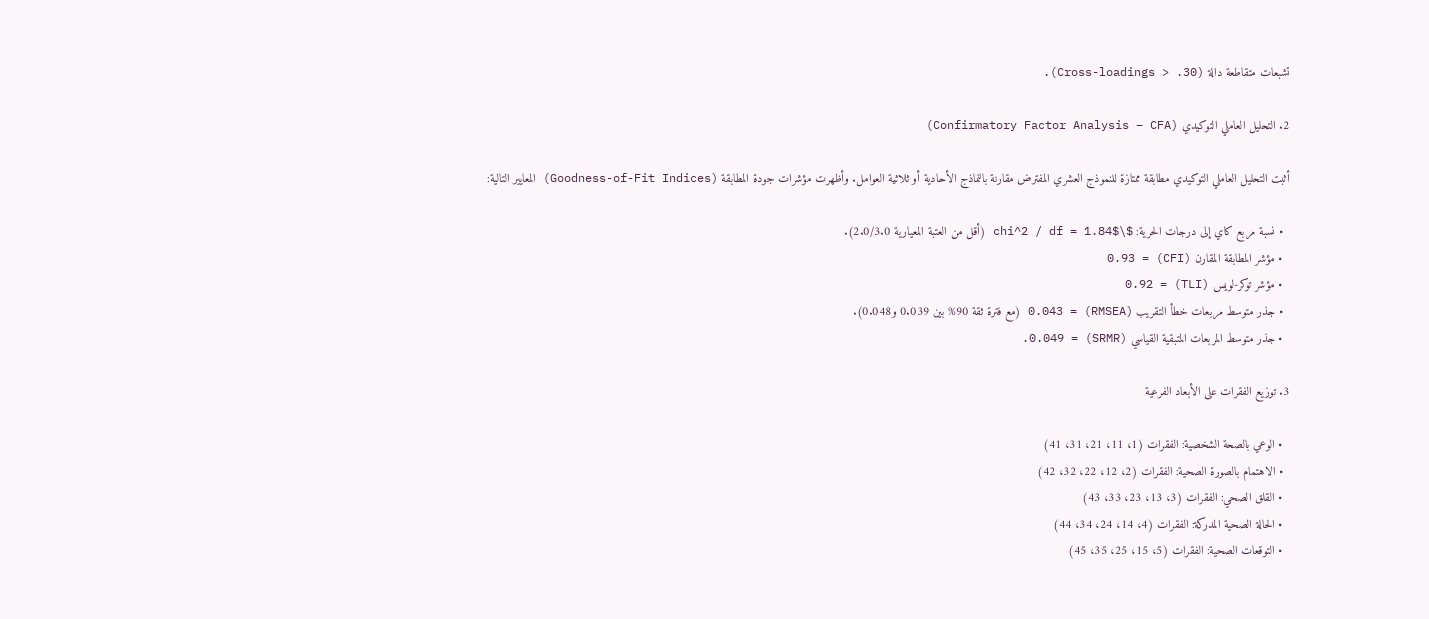تشبعات متقاطعة دالة (Cross-loadings > .30).

2. التحليل العاملي التوكيدي (Confirmatory Factor Analysis – CFA)

أثبت التحليل العاملي التوكيدي مطابقة ممتازة للنموذج العشري المفترض مقارنة بالنماذج الأحادية أو ثلاثية العوامل. وأظهرت مؤشرات جودة المطابقة (Goodness-of-Fit Indices) المعايير التالية:

  • نسبة مربع كاي إلى درجات الحرية: $\chi^2 / df = 1.84$ (أقل من العتبة المعيارية 2.0/3.0).
  • مؤشر المطابقة المقارن (CFI) = 0.93
  • مؤشر توكر-لويس (TLI) = 0.92
  • جذر متوسط مربعات خطأ التقريب (RMSEA) = 0.043 (مع فترة ثقة 90% بين 0.039 و0.048).
  • جذر متوسط المربعات المتبقية القياسي (SRMR) = 0.049.

3. توزيع الفقرات على الأبعاد الفرعية

  • الوعي بالصحة الشخصية: الفقرات (1، 11، 21، 31، 41)
  • الاهتمام بالصورة الصحية: الفقرات (2، 12، 22، 32، 42)
  • القلق الصحي: الفقرات (3، 13، 23، 33، 43)
  • الحالة الصحية المدركة: الفقرات (4، 14، 24، 34، 44)
  • التوقعات الصحية: الفقرات (5، 15، 25، 35، 45)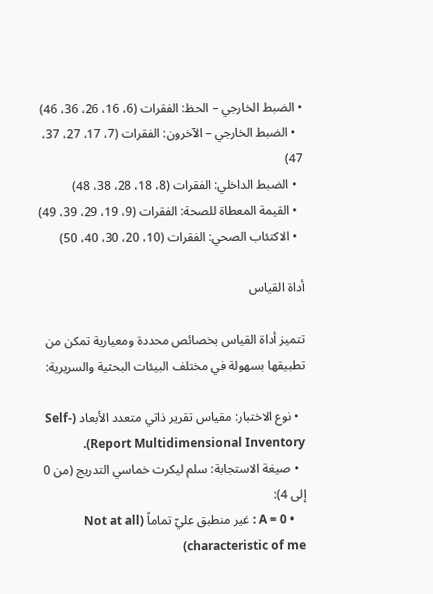• الضبط الخارجي – الحظ: الفقرات (6، 16، 26، 36، 46)
  • الضبط الخارجي – الآخرون: الفقرات (7، 17، 27، 37، 47)
  • الضبط الداخلي: الفقرات (8، 18، 28، 38، 48)
  • القيمة المعطاة للصحة: الفقرات (9، 19، 29، 39، 49)
  • الاكتئاب الصحي: الفقرات (10، 20، 30، 40، 50)

أداة القياس

تتميز أداة القياس بخصائص محددة ومعيارية تمكن من تطبيقها بسهولة في مختلف البيئات البحثية والسريرية:

  • نوع الاختبار: مقياس تقرير ذاتي متعدد الأبعاد (Self-Report Multidimensional Inventory).
  • صيغة الاستجابة: سلم ليكرت خماسي التدريج (من 0 إلى 4):
    • A = 0 : غير منطبق عليّ تماماً (Not at all characteristic of me)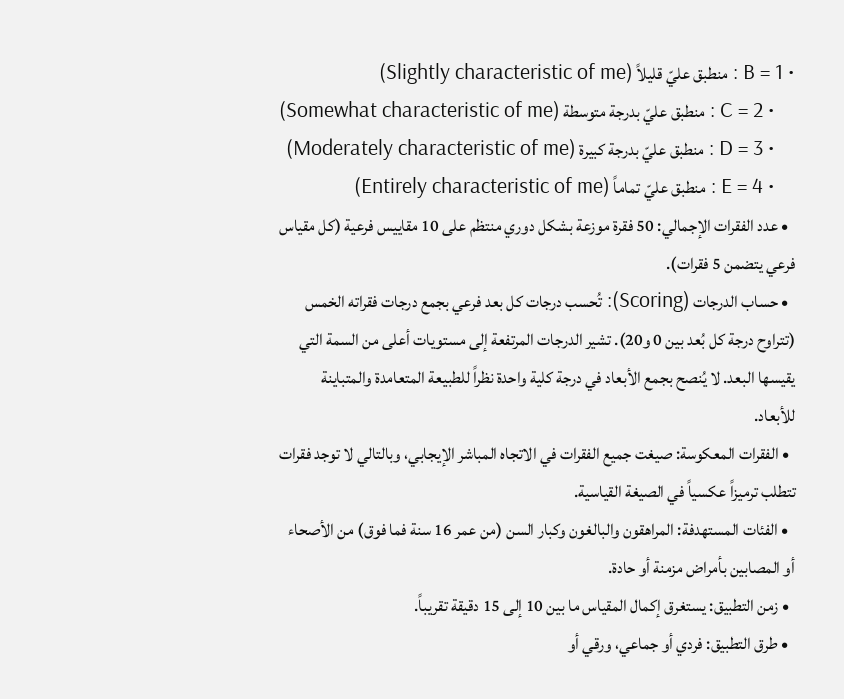• B = 1 : منطبق عليّ قليلاً (Slightly characteristic of me)
    • C = 2 : منطبق عليّ بدرجة متوسطة (Somewhat characteristic of me)
    • D = 3 : منطبق عليّ بدرجة كبيرة (Moderately characteristic of me)
    • E = 4 : منطبق عليّ تماماً (Entirely characteristic of me)
  • عدد الفقرات الإجمالي: 50 فقرة موزعة بشكل دوري منتظم على 10 مقاييس فرعية (كل مقياس فرعي يتضمن 5 فقرات).
  • حساب الدرجات (Scoring): تُحسب درجات كل بعد فرعي بجمع درجات فقراته الخمس (تتراوح درجة كل بُعد بين 0 و20). تشير الدرجات المرتفعة إلى مستويات أعلى من السمة التي يقيسها البعد. لا يُنصح بجمع الأبعاد في درجة كلية واحدة نظراً للطبيعة المتعامدة والمتباينة للأبعاد.
  • الفقرات المعكوسة: صيغت جميع الفقرات في الاتجاه المباشر الإيجابي، وبالتالي لا توجد فقرات تتطلب ترميزاً عكسياً في الصيغة القياسية.
  • الفئات المستهدفة: المراهقون والبالغون وكبار السن (من عمر 16 سنة فما فوق) من الأصحاء أو المصابين بأمراض مزمنة أو حادة.
  • زمن التطبيق: يستغرق إكمال المقياس ما بين 10 إلى 15 دقيقة تقريباً.
  • طرق التطبيق: فردي أو جماعي، ورقي أو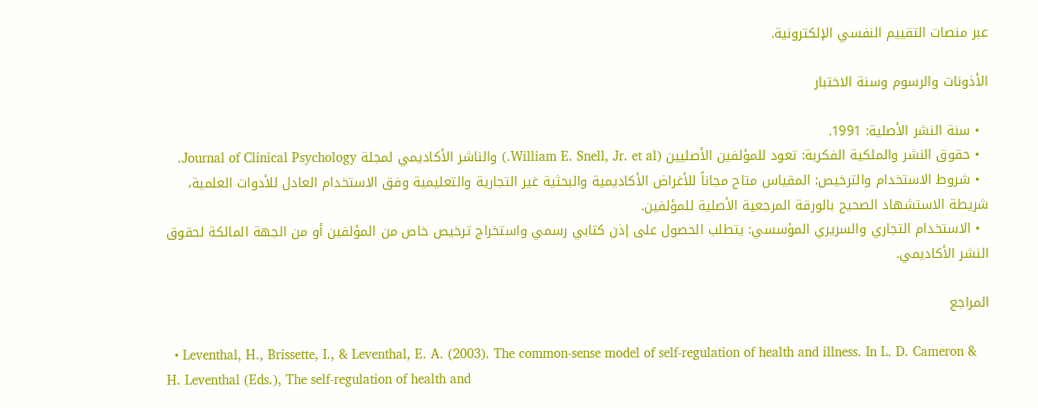عبر منصات التقييم النفسي الإلكترونية.

الأذونات والرسوم وسنة الاختبار

  • سنة النشر الأصلية: 1991.
  • حقوق النشر والملكية الفكرية: تعود للمؤلفين الأصليين (William E. Snell, Jr. et al.) والناشر الأكاديمي لمجلة Journal of Clinical Psychology.
  • شروط الاستخدام والترخيص: المقياس متاح مجاناً للأغراض الأكاديمية والبحثية غير التجارية والتعليمية وفق الاستخدام العادل للأدوات العلمية، شريطة الاستشهاد الصحيح بالورقة المرجعية الأصلية للمؤلفين.
  • الاستخدام التجاري والسريري المؤسسي: يتطلب الحصول على إذن كتابي رسمي واستخراج ترخيص خاص من المؤلفين أو من الجهة المالكة لحقوق النشر الأكاديمي.

المراجع

  • Leventhal, H., Brissette, I., & Leventhal, E. A. (2003). The common-sense model of self-regulation of health and illness. In L. D. Cameron & H. Leventhal (Eds.), The self-regulation of health and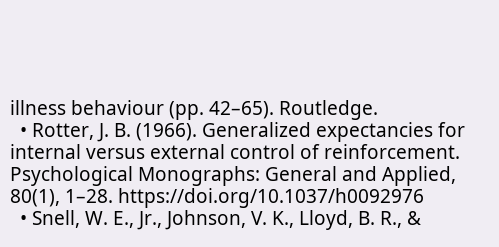illness behaviour (pp. 42–65). Routledge.
  • Rotter, J. B. (1966). Generalized expectancies for internal versus external control of reinforcement. Psychological Monographs: General and Applied, 80(1), 1–28. https://doi.org/10.1037/h0092976
  • Snell, W. E., Jr., Johnson, V. K., Lloyd, B. R., &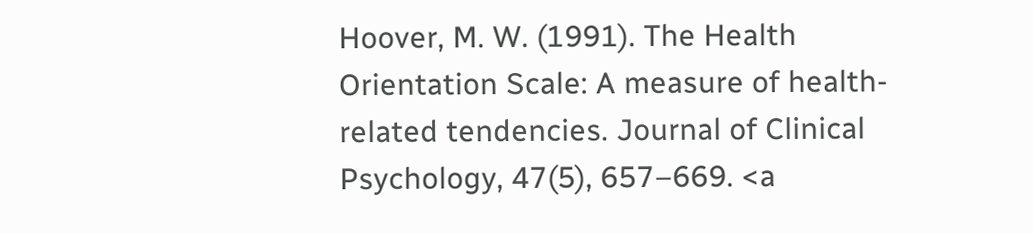Hoover, M. W. (1991). The Health Orientation Scale: A measure of health-related tendencies. Journal of Clinical Psychology, 47(5), 657–669. <a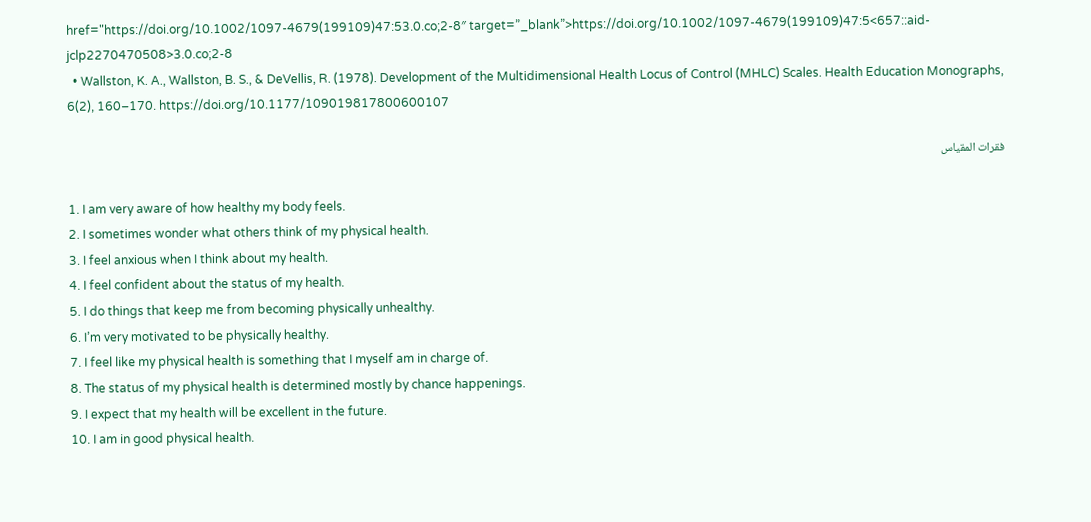href="https://doi.org/10.1002/1097-4679(199109)47:53.0.co;2-8″ target=”_blank”>https://doi.org/10.1002/1097-4679(199109)47:5<657::aid-jclp2270470508>3.0.co;2-8
  • Wallston, K. A., Wallston, B. S., & DeVellis, R. (1978). Development of the Multidimensional Health Locus of Control (MHLC) Scales. Health Education Monographs, 6(2), 160–170. https://doi.org/10.1177/109019817800600107

فقرات المقياس

1. I am very aware of how healthy my body feels.
2. I sometimes wonder what others think of my physical health.
3. I feel anxious when I think about my health.
4. I feel confident about the status of my health.
5. I do things that keep me from becoming physically unhealthy.
6. I’m very motivated to be physically healthy.
7. I feel like my physical health is something that I myself am in charge of.
8. The status of my physical health is determined mostly by chance happenings.
9. I expect that my health will be excellent in the future.
10. I am in good physical health.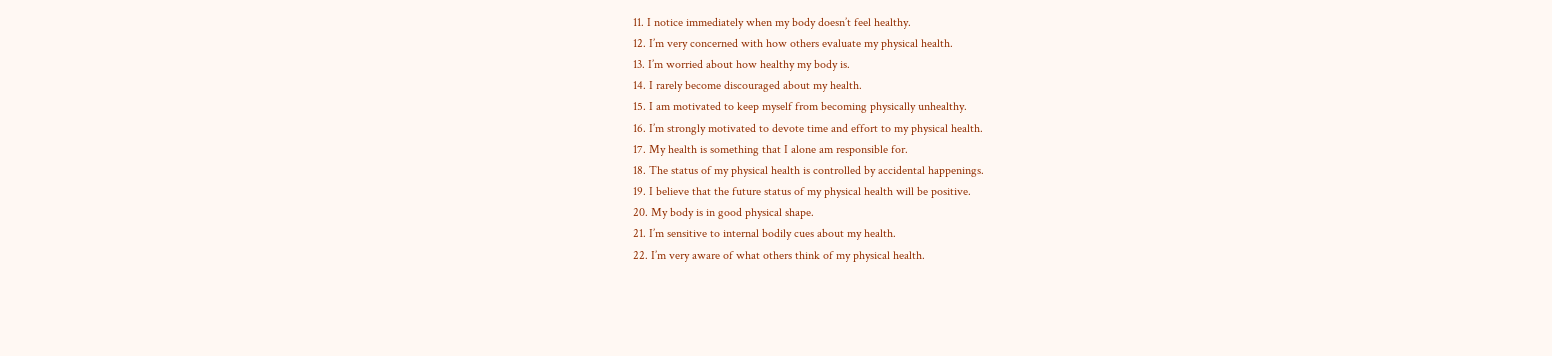11. I notice immediately when my body doesn’t feel healthy.
12. I’m very concerned with how others evaluate my physical health.
13. I’m worried about how healthy my body is.
14. I rarely become discouraged about my health.
15. I am motivated to keep myself from becoming physically unhealthy.
16. I’m strongly motivated to devote time and effort to my physical health.
17. My health is something that I alone am responsible for.
18. The status of my physical health is controlled by accidental happenings.
19. I believe that the future status of my physical health will be positive.
20. My body is in good physical shape.
21. I’m sensitive to internal bodily cues about my health.
22. I’m very aware of what others think of my physical health.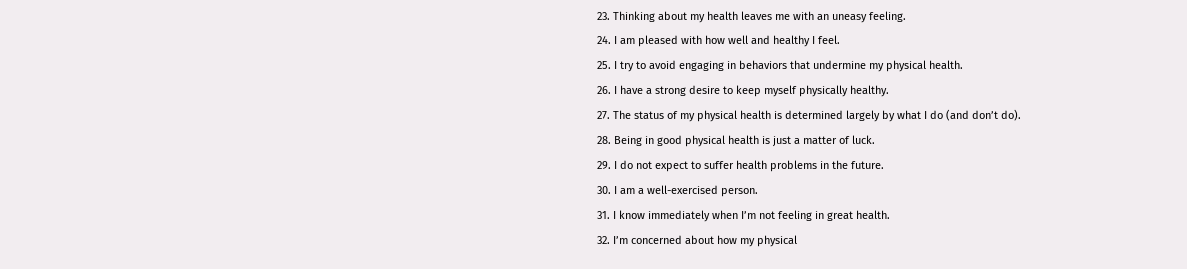23. Thinking about my health leaves me with an uneasy feeling.
24. I am pleased with how well and healthy I feel.
25. I try to avoid engaging in behaviors that undermine my physical health.
26. I have a strong desire to keep myself physically healthy.
27. The status of my physical health is determined largely by what I do (and don’t do).
28. Being in good physical health is just a matter of luck.
29. I do not expect to suffer health problems in the future.
30. I am a well-exercised person.
31. I know immediately when I’m not feeling in great health.
32. I’m concerned about how my physical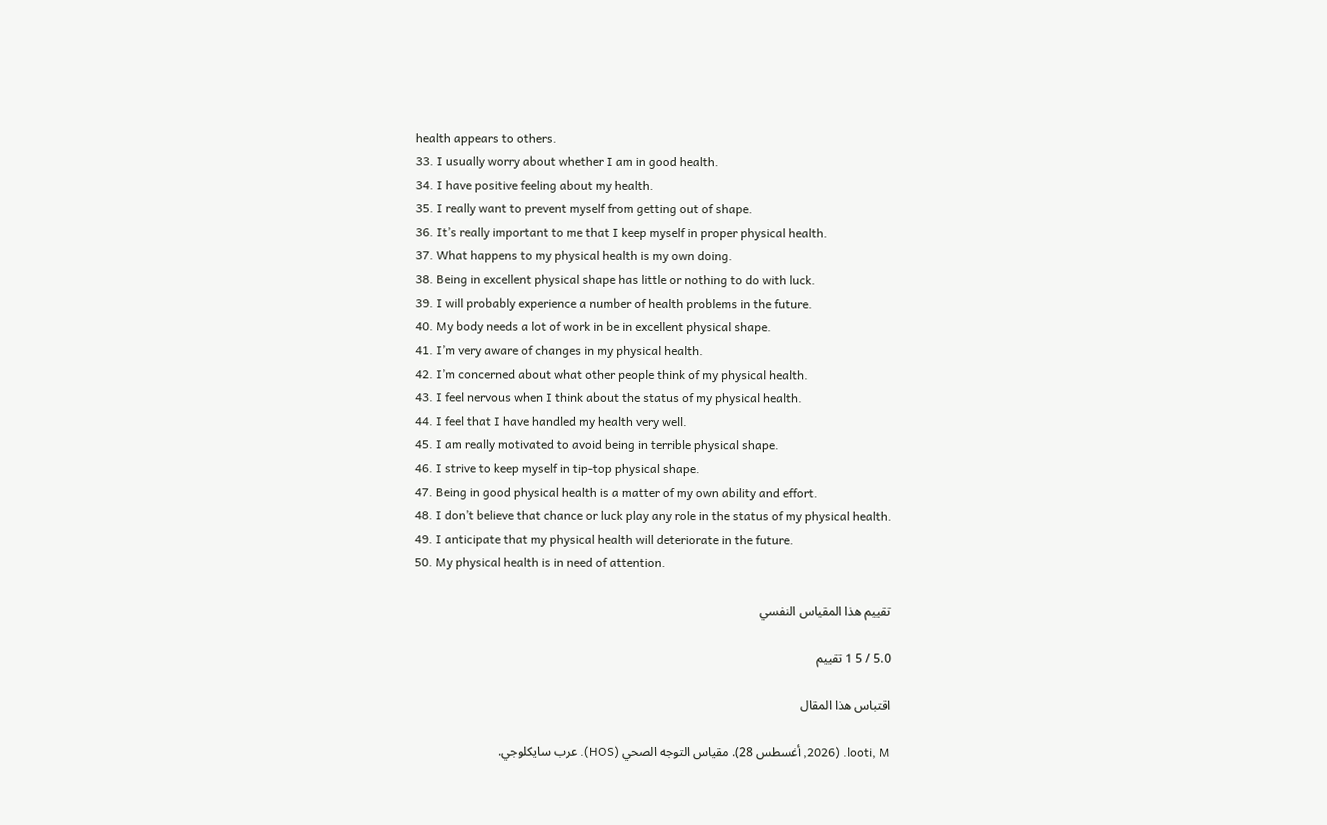health appears to others.
33. I usually worry about whether I am in good health.
34. I have positive feeling about my health.
35. I really want to prevent myself from getting out of shape.
36. It’s really important to me that I keep myself in proper physical health.
37. What happens to my physical health is my own doing.
38. Being in excellent physical shape has little or nothing to do with luck.
39. I will probably experience a number of health problems in the future.
40. My body needs a lot of work in be in excellent physical shape.
41. I’m very aware of changes in my physical health.
42. I’m concerned about what other people think of my physical health.
43. I feel nervous when I think about the status of my physical health.
44. I feel that I have handled my health very well.
45. I am really motivated to avoid being in terrible physical shape.
46. I strive to keep myself in tip-top physical shape.
47. Being in good physical health is a matter of my own ability and effort.
48. I don’t believe that chance or luck play any role in the status of my physical health.
49. I anticipate that my physical health will deteriorate in the future.
50. My physical health is in need of attention.

تقييم هذا المقياس النفسي

5.0 / 5 1 تقييم

اقتباس هذا المقال

looti, M. (2026, أغسطس 28). مقياس التوجه الصحي (HOS). عرب سايكلوجي.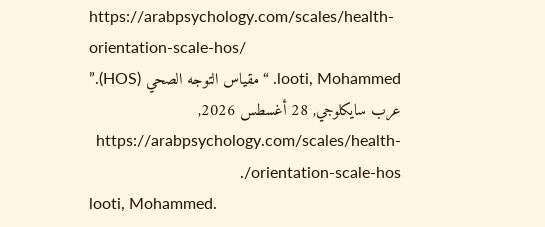https://arabpsychology.com/scales/health-orientation-scale-hos/
looti, Mohammed. “مقياس التوجه الصحي (HOS).” عرب سايكلوجي, 28 أغسطس 2026, https://arabpsychology.com/scales/health-orientation-scale-hos/.
looti, Mohammed.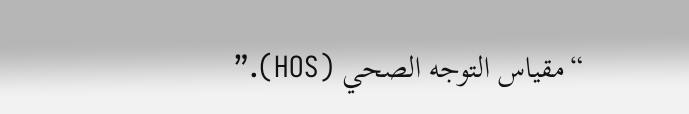“مقياس التوجه الصحي (HOS).”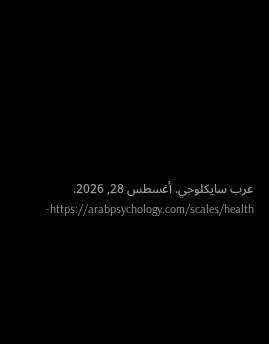عرب سايكلوجي. أغسطس 28, 2026. https://arabpsychology.com/scales/health-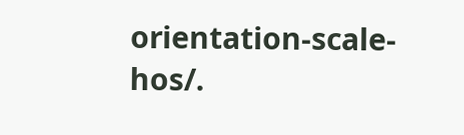orientation-scale-hos/.